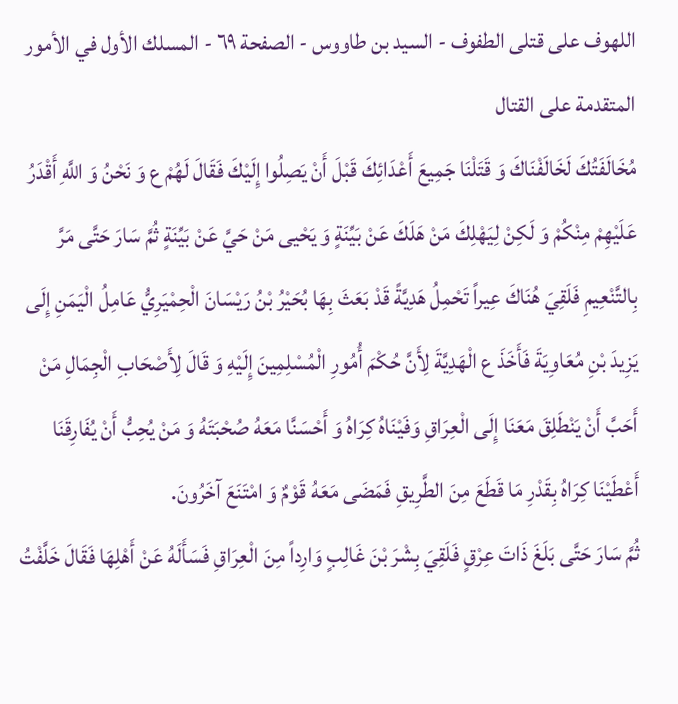اللهوف على قتلى الطفوف - السيد بن طاووس - الصفحة ٦٩ - المسلك الأول في الأمور المتقدمة على القتال
مُخَالَفَتُكَ لَخَالَفْنَاكَ وَ قَتَلْنَا جَمِيعَ أَعْدَائِكَ قَبْلَ أَنْ يَصِلُوا إِلَيْكَ فَقَالَ لَهُمْ ع وَ نَحْنُ وَ اللَّهِ أَقْدَرُ عَلَيْهِمْ مِنْكُمْ وَ لَكِنْ لِيَهْلِكَ مَنْ هَلَكَ عَنْ بَيِّنَةٍ وَ يَحْيى مَنْ حَيَّ عَنْ بَيِّنَةٍ ثُمَّ سَارَ حَتَّى مَرَّ بِالتَّنْعِيمِ فَلَقِيَ هُنَاكَ عِيراً تَحْمِلُ هَدِيَّةً قَدْ بَعَثَ بِهَا بُحَيْرُ بْنُ رَيْسَانَ الْحِمْيَرِيُّ عَامِلُ الْيَمَنِ إِلَى يَزِيدَ بْنِ مُعَاوِيَةَ فَأَخَذَ ع الْهَدِيَّةَ لِأَنَّ حُكْمَ أُمُورِ الْمُسْلِمِينَ إِلَيْهِ وَ قَالَ لِأَصْحَابِ الْجِمَالِ مَنْ أَحَبَّ أَنْ يَنْطَلِقَ مَعَنَا إِلَى الْعِرَاقِ وَفَيْنَاهُ كِرَاهُ وَ أَحْسَنَّا مَعَهُ صُحْبَتَهُ وَ مَنْ يُحِبُّ أَنْ يُفَارِقَنَا أَعْطَيْنَا كِرَاهُ بِقَدْرِ مَا قَطَعَ مِنَ الطَّرِيقِ فَمَضَى مَعَهُ قَوْمٌ وَ امْتَنَعَ آخَرُونَ.
ثُمَّ سَارَ حَتَّى بَلَغَ ذَاتَ عِرْقٍ فَلَقِيَ بِشْرَ بْنَ غَالِبٍ وَارِداً مِنَ الْعِرَاقِ فَسَأَلَهُ عَنْ أَهْلِهَا فَقَالَ خَلَّفْتُ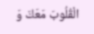الْقُلُوبَ مَعَكَ وَ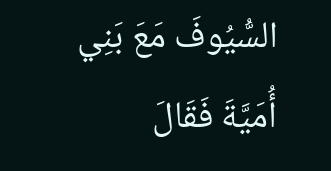السُّيُوفَ مَعَ بَنِي أُمَيَّةَ فَقَالَ